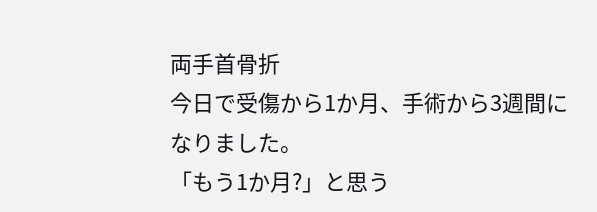両手首骨折
今日で受傷から1か月、手術から3週間になりました。
「もう1か月?」と思う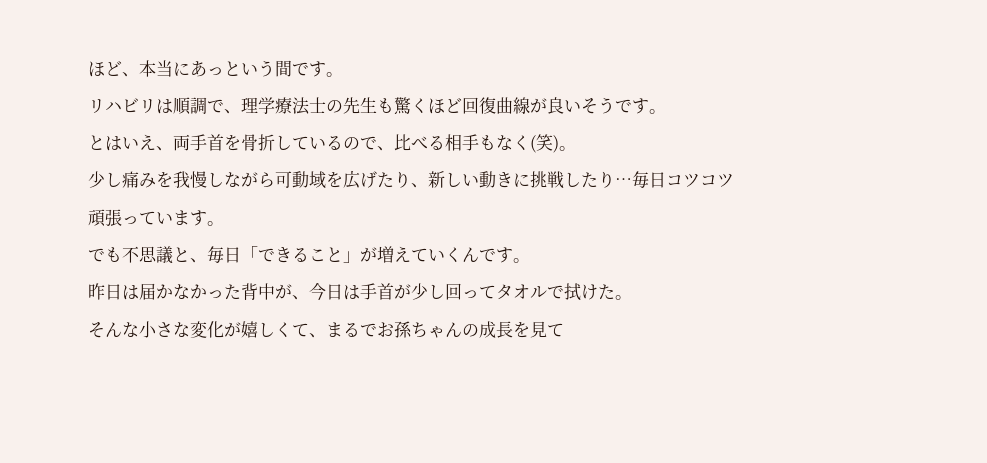ほど、本当にあっという間です。
リハビリは順調で、理学療法士の先生も驚くほど回復曲線が良いそうです。
とはいえ、両手首を骨折しているので、比べる相手もなく(笑)。
少し痛みを我慢しながら可動域を広げたり、新しい動きに挑戦したり…毎日コツコツ頑張っています。
でも不思議と、毎日「できること」が増えていくんです。
昨日は届かなかった背中が、今日は手首が少し回ってタオルで拭けた。
そんな小さな変化が嬉しくて、まるでお孫ちゃんの成長を見て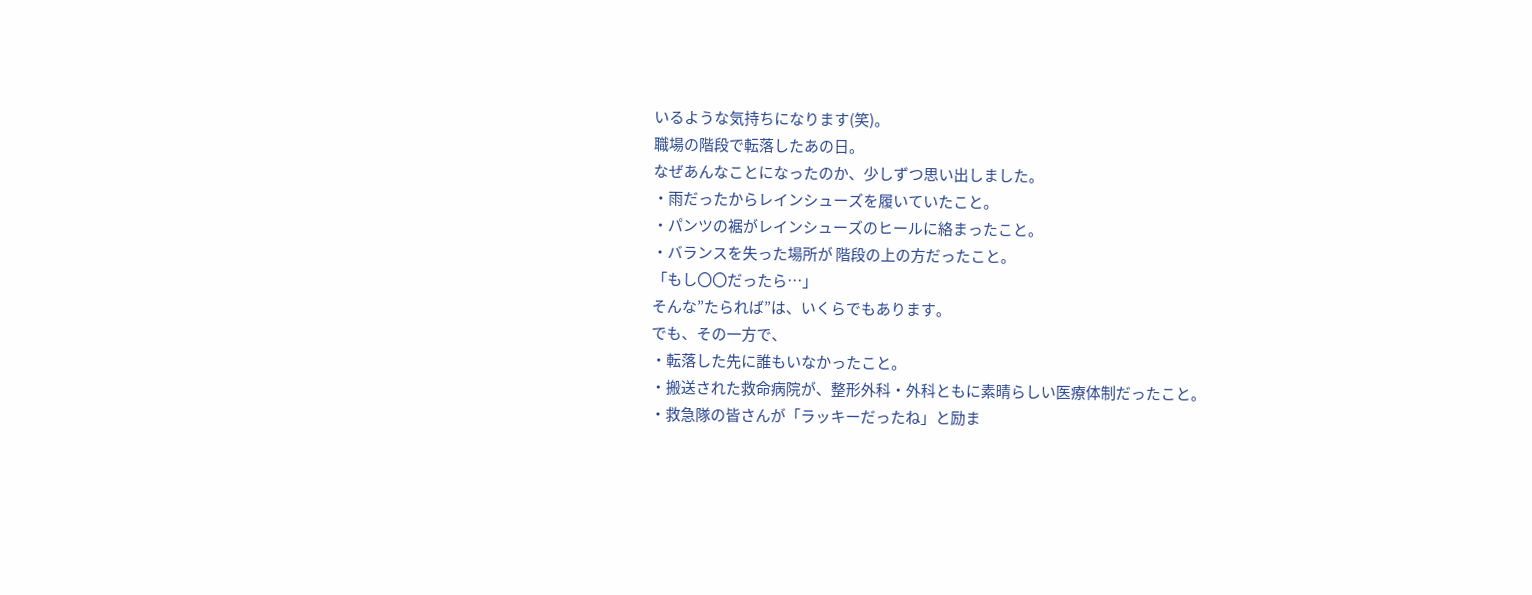いるような気持ちになります(笑)。
職場の階段で転落したあの日。
なぜあんなことになったのか、少しずつ思い出しました。
・雨だったからレインシューズを履いていたこと。
・パンツの裾がレインシューズのヒールに絡まったこと。
・バランスを失った場所が 階段の上の方だったこと。
「もし〇〇だったら…」
そんな”たられば”は、いくらでもあります。
でも、その一方で、
・転落した先に誰もいなかったこと。
・搬送された救命病院が、整形外科・外科ともに素晴らしい医療体制だったこと。
・救急隊の皆さんが「ラッキーだったね」と励ま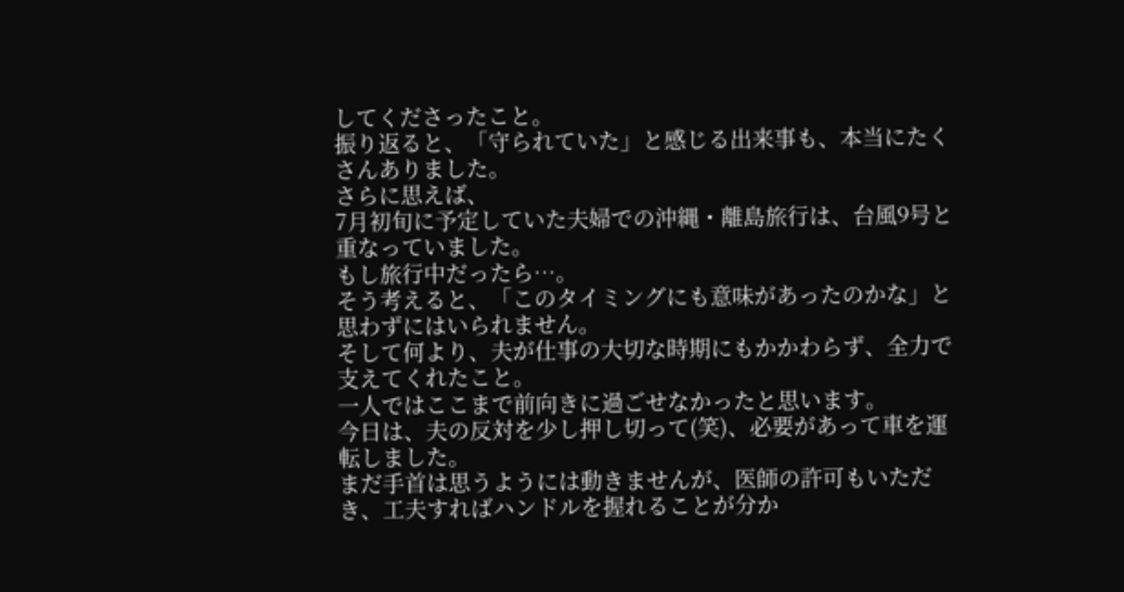してくださったこと。
振り返ると、「守られていた」と感じる出来事も、本当にたくさんありました。
さらに思えば、
7月初旬に予定していた夫婦での沖縄・離島旅行は、台風9号と重なっていました。
もし旅行中だったら…。
そう考えると、「このタイミングにも意味があったのかな」と思わずにはいられません。
そして何より、夫が仕事の大切な時期にもかかわらず、全力で支えてくれたこと。
一人ではここまで前向きに過ごせなかったと思います。
今日は、夫の反対を少し押し切って(笑)、必要があって車を運転しました。
まだ手首は思うようには動きませんが、医師の許可もいただき、工夫すればハンドルを握れることが分か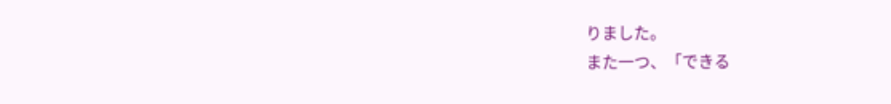りました。
また一つ、「できる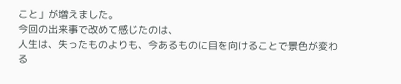こと」が増えました。
今回の出来事で改めて感じたのは、
人生は、失ったものよりも、今あるものに目を向けることで景色が変わる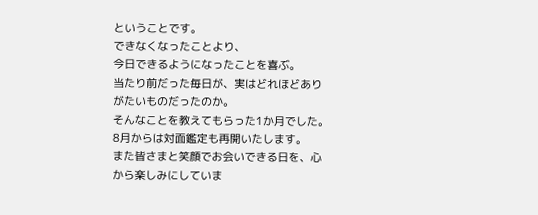ということです。
できなくなったことより、
今日できるようになったことを喜ぶ。
当たり前だった毎日が、実はどれほどありがたいものだったのか。
そんなことを教えてもらった1か月でした。
8月からは対面鑑定も再開いたします。
また皆さまと笑顔でお会いできる日を、心から楽しみにしていま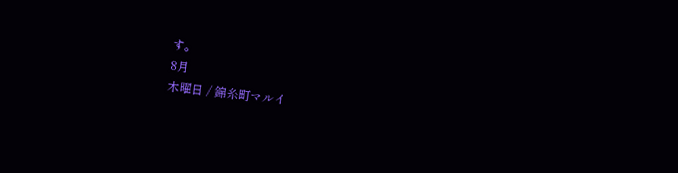す。
8月
木曜日 / 錦糸町マルイ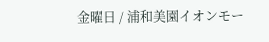金曜日 / 浦和美園イオンモー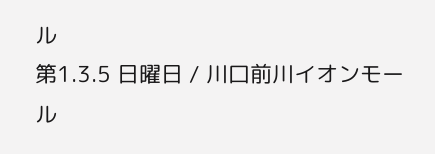ル
第1.3.5 日曜日 / 川口前川イオンモール